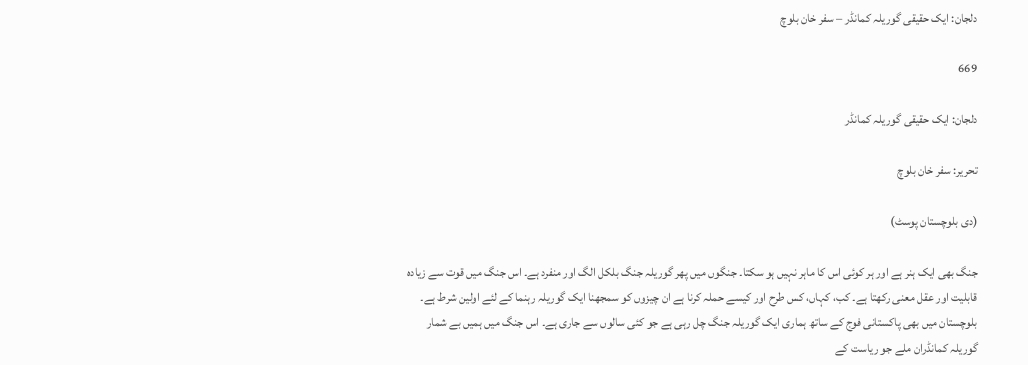دلجان: ایک حقیقی گوریلہ کمانڈر – سفر خان بلوچ

669

دلجان: ایک حقیقی گوریلہ کمانڈر

تحریر: سفر خان بلوچ

(دی بلوچستان پوسٹ)

جنگ بھی ایک ہنر ہے اور ہر کوئی اس کا ماہر نہیں ہو سکتا۔ جنگوں میں پھر گوریلہ جنگ بلکل الگ اور منفرد ہے۔ اس جنگ میں قوت سے زیادہ قابلیت اور عقل معنی رکھتا ہے۔ کب، کہاں، کس طرح اور کیسے حملہ کرنا ہے ان چیزوں کو سمجھنا ایک گوریلہ رہنما کے لئے اولین شرط ہے۔ بلوچستان میں بھی پاکستانی فوج کے ساتھ ہماری ایک گوریلہ جنگ چل رہی ہے جو کئی سالوں سے جاری ہے۔ اس جنگ میں ہمیں بے شمار گوریلہ کمانڈران ملے جو ریاست کے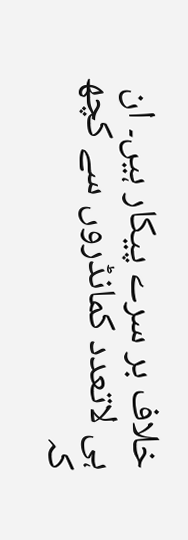خلاف بر سرے پیکار ہیں۔ ان ہی لاتعدد کمانڈروں سے کچھ کہ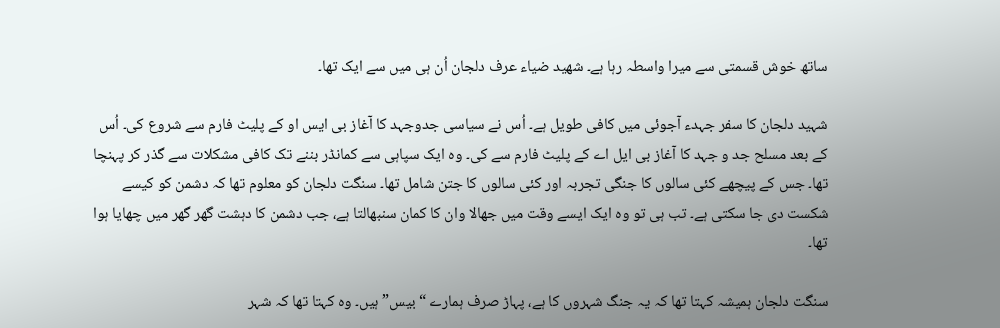ساتھ خوش قسمتی سے میرا واسطہ رہا ہے۔ شھید ضیاء عرف دلجان اُن ہی میں سے ایک تھا۔

شہید دلجان کا سفر جہدء آجوئی میں کافی طویل ہے۔ اُس نے سیاسی جدوجہد کا آغاز بی ایس او کے پلیٹ فارم سے شروع کی۔ اُس کے بعد مسلح جد و جہد کا آغاز بی ایل اے کے پلیٹ فارم سے کی۔ وہ ایک سپاہی سے کمانڈر بننے تک کافی مشکلات سے گذر کر پہنچا تھا۔ جس کے پیچھے کئی سالوں کا جنگی تجربہ اور کئی سالوں کا جتن شامل تھا۔ سنگت دلجان کو معلوم تھا کہ دشمن کو کیسے شکست دی جا سکتی ہے۔ تب ہی تو وہ ایک ایسے وقت میں جھالا وان کا کمان سنبھالتا ہے، جب دشمن کا دہشت گھر گھر میں چھایا ہوا تھا۔

سنگت دلجان ہمیشہ کہتا تھا کہ یہ جنگ شہروں کا ہے، پہاڑ صرف ہمارے “بیس” ہیں۔ وہ کہتا تھا کہ شہر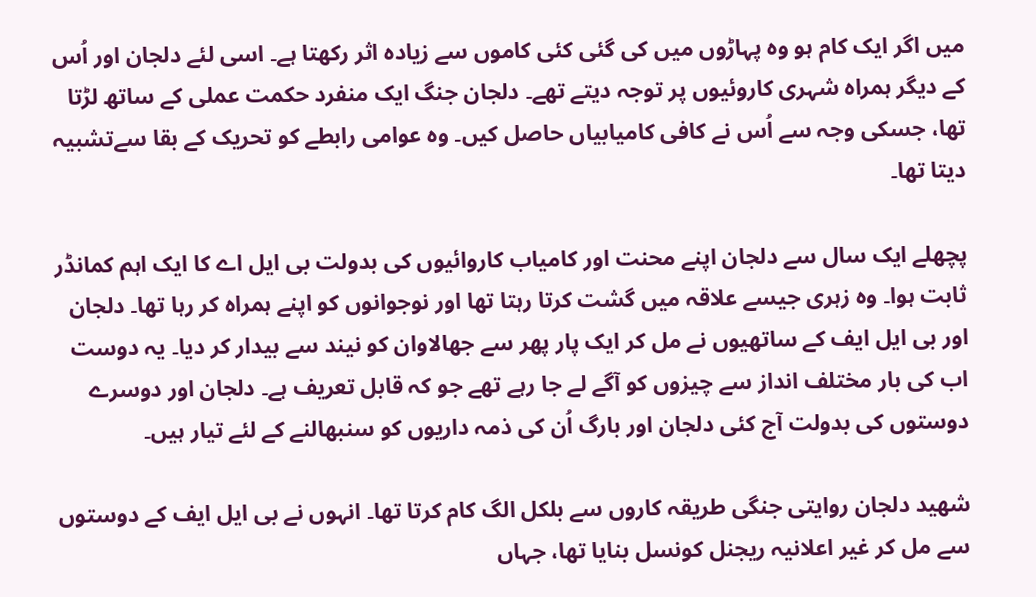میں اگر ایک کام ہو وہ پہاڑوں میں کی گئی کئی کاموں سے زیادہ اثر رکھتا ہے۔ اسی لئے دلجان اور اُس کے دیگر ہمراہ شہری کاروئیوں پر توجہ دیتے تھے۔ دلجان جنگ ایک منفرد حکمت عملی کے ساتھ لڑتا تھا، جسکی وجہ سے اُس نے کافی کامیابیاں حاصل کیں۔ وہ عوامی رابطے کو تحریک کے بقا سےتشبیہ دیتا تھا۔

پچھلے ایک سال سے دلجان اپنے محنت اور کامیاب کاروائیوں کی بدولت بی ایل اے کا ایک اہم کمانڈر ثابت ہوا۔ وہ زہری جیسے علاقہ میں گشت کرتا رہتا تھا اور نوجوانوں کو اپنے ہمراہ کر رہا تھا۔ دلجان اور بی ایل ایف کے ساتھیوں نے مل کر ایک پار پھر سے جھالاوان کو نیند سے بیدار کر دیا۔ یہ دوست اب کی بار مختلف انداز سے چیزوں کو آگے لے جا رہے تھے جو کہ قابل تعریف ہے۔ دلجان اور دوسرے دوستوں کی بدولت آج کئی دلجان اور بارگ اُن کی ذمہ داریوں کو سنبھالنے کے لئے تیار ہیں۔

شھید دلجان روایتی جنگی طریقہ کاروں سے بلکل الگ کام کرتا تھا۔ انہوں نے بی ایل ایف کے دوستوں سے مل کر غیر اعلانیہ ریجنل کونسل بنایا تھا، جہاں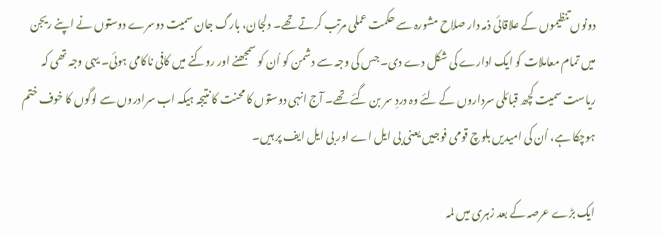دونوں تنظیموں کے علاقائی ذمہ دار صلاح مشورہ سے حکمت عملی مرتب کرتے تھے۔ دلجان، بارگ جان سمیت دوسرے دوستوں نے اپنے ریجن میں تمام معاملات کو ایک ادارے کی شکل دے دی۔ جس کی وجہ سے دشمن کو اُن کو سمجھنے اور روکنے میں کافی ناکامی ہوئی۔ یہی وجہ تھی کہ ریاست سمیت کچھ قبائلی سرداروں کے لئے وہ دردِ سر بن گئے تھے۔ آج انہی دوستوں کا محنت کا نتیجہ ہیکہ اب سرادروں سے لوگوں کا خوف ختم ہوچکا ہے، اُن کی امیدیں بلوچ قومی فوجیں یعنی بی ایل اے اور بی ایل ایف پر ہیں۔

ایک بڑے عرصہ کے بعد زہری میں لمہ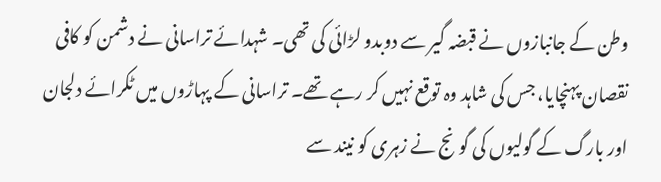وطن کے جانبازوں نے قبضہ گیر سے دوبدو لڑائی کی تھی۔ شہدائے تراسانی نے دشمن کو کافی نقصان پہنچایا، جس کی شاہد وہ توقع نہیں کر رہے تھے۔ تراسانی کے پہاڑوں میں ٹکرائے دلجان اور بارگ کے گولیوں کی گونج نے زہری کو نیند سے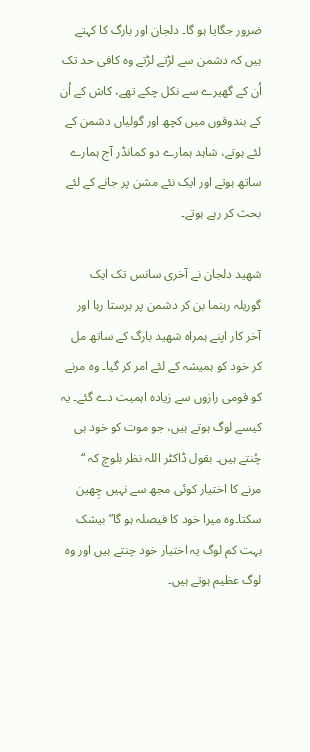ضرور جگایا ہو گا۔ دلجان اور بارگ کا کہتے ہیں کہ دشمن سے لڑتے لڑتے وہ کافی حد تک اُن کے گھیرے سے نکل چکے تھے، کاش کے اُن کے بندوقوں میں کچھ اور گولیاں دشمن کے لئے ہوتے، شاہد ہمارے دو کمانڈر آج ہمارے ساتھ ہوتے اور ایک نئے مشن پر جانے کے لئے بحث کر رہے ہوتے۔

شھید دلجان نے آخری سانس تک ایک گوریلہ رہنما بن کر دشمن پر برستا رہا اور آخر کار اپنے ہمراہ شھید بارگ کے ساتھ مل کر خود کو ہمیشہ کے لئے امر کر گیا۔ وہ مرنے کو قومی رازوں سے زیادہ اہمیت دے گئے۔ یہ کیسے لوگ ہوتے ہیں، جو موت کو خود ہی چُنتے ہیں۔ بقول ڈاکٹر اللہ نظر بلوچ کہ “ مرنے کا اختیار کوئی مجھ سے نہیں چِھین سکتا۔وہ میرا خود کا فیصلہ ہو گا” بیشک بہت کم لوگ یہ اختیار خود چنتے ہیں اور وہ لوگ عظیم ہوتے ہیں۔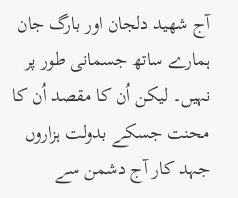آج شھید دلجان اور بارگ جان ہمارے ساتھ جسمانی طور پر نہیں۔ لیکن اُن کا مقصد اُن کا محنت جسکے بدولت ہزاروں جہد کار آج دشمن سے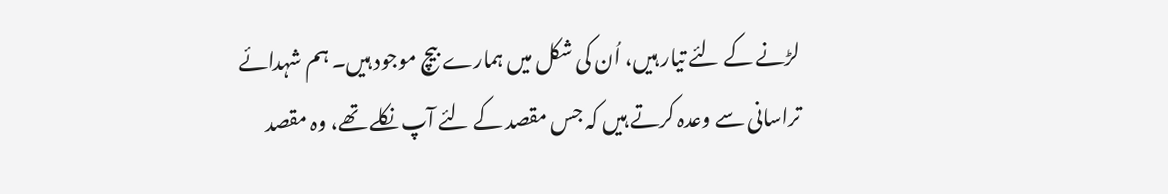لڑنے کے لئے تیار ہیں، اُن کی شکل میں ہمارے بیچ موجود ہیں۔ ہم شہدائے تراسانی سے وعدہ کرتے ہیں کہ جس مقصد کے لئے آپ نکلے تھے، وہ مقصد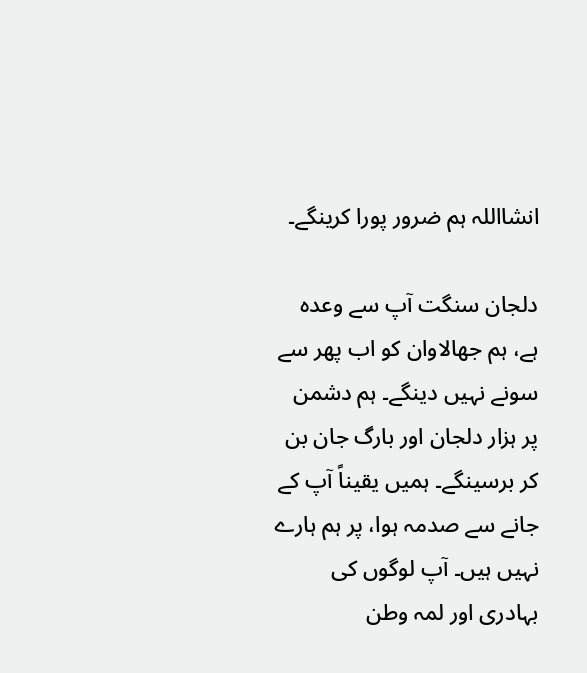انشااللہ ہم ضرور پورا کرینگے۔

دلجان سنگت آپ سے وعدہ ہے، ہم جھالاوان کو اب پھر سے سونے نہیں دینگے۔ ہم دشمن پر ہزار دلجان اور بارگ جان بن کر برسینگے۔ ہمیں یقیناً آپ کے جانے سے صدمہ ہوا، پر ہم ہارے نہیں ہیں۔ آپ لوگوں کی بہادری اور لمہ وطن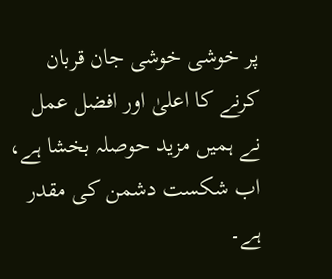پر خوشی خوشی جان قربان کرنے کا اعلیٰ اور افضل عمل نے ہمیں مزید حوصلہ بخشا ہے، اب شکست دشمن کی مقدر ہے۔